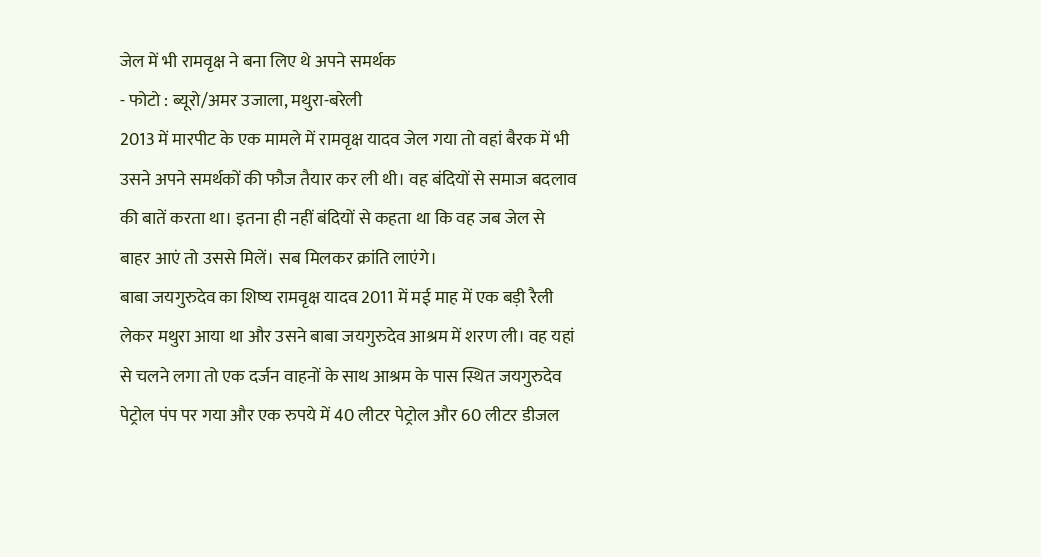जेल में भी रामवृक्ष ने बना लिए थे अपने समर्थक
- फोटो : ब्यूरो/अमर उजाला, मथुरा-बरेली
2013 में मारपीट के एक मामले में रामवृक्ष यादव जेल गया तो वहां बैरक में भी उसने अपने समर्थकों की फौज तैयार कर ली थी। वह बंदियों से समाज बदलाव की बातें करता था। इतना ही नहीं बंदियों से कहता था कि वह जब जेल से बाहर आएं तो उससे मिलें। सब मिलकर क्रांति लाएंगे।
बाबा जयगुरुदेव का शिष्य रामवृक्ष यादव 2011 में मई माह में एक बड़ी रैली लेकर मथुरा आया था और उसने बाबा जयगुरुदेव आश्रम में शरण ली। वह यहां से चलने लगा तो एक दर्जन वाहनों के साथ आश्रम के पास स्थित जयगुरुदेव पेट्रोल पंप पर गया और एक रुपये में 40 लीटर पेट्रोल और 60 लीटर डीजल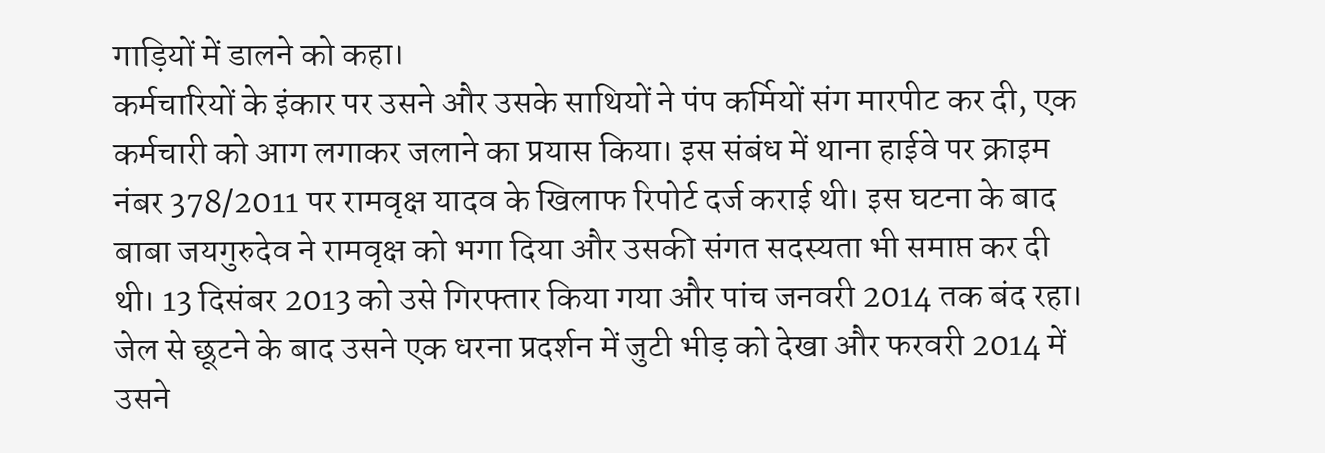गाड़ियों में डालने को कहा।
कर्मचारियों के इंकार पर उसने और उसके साथियों ने पंप कर्मियों संग मारपीट कर दी, एक कर्मचारी को आग लगाकर जलाने का प्रयास किया। इस संबंध में थाना हाईवे पर क्राइम नंबर 378/2011 पर रामवृक्ष यादव के खिलाफ रिपोर्ट दर्ज कराई थी। इस घटना के बाद बाबा जयगुरुदेव ने रामवृक्ष को भगा दिया और उसकी संगत सदस्यता भी समाप्त कर दी थी। 13 दिसंबर 2013 को उसे गिरफ्तार किया गया और पांच जनवरी 2014 तक बंद रहा।
जेल से छूटने के बाद उसने एक धरना प्रदर्शन में जुटी भीड़ को देखा और फरवरी 2014 में उसने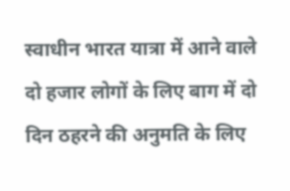स्वाधीन भारत यात्रा में आने वाले दो हजार लोगों के लिए बाग में दो दिन ठहरने की अनुमति के लिए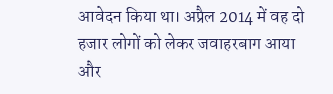आवेदन किया था। अप्रैल 2014 में वह दो हजार लोगों को लेकर जवाहरबाग आया और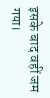इसके बाद वहीं जम गया।